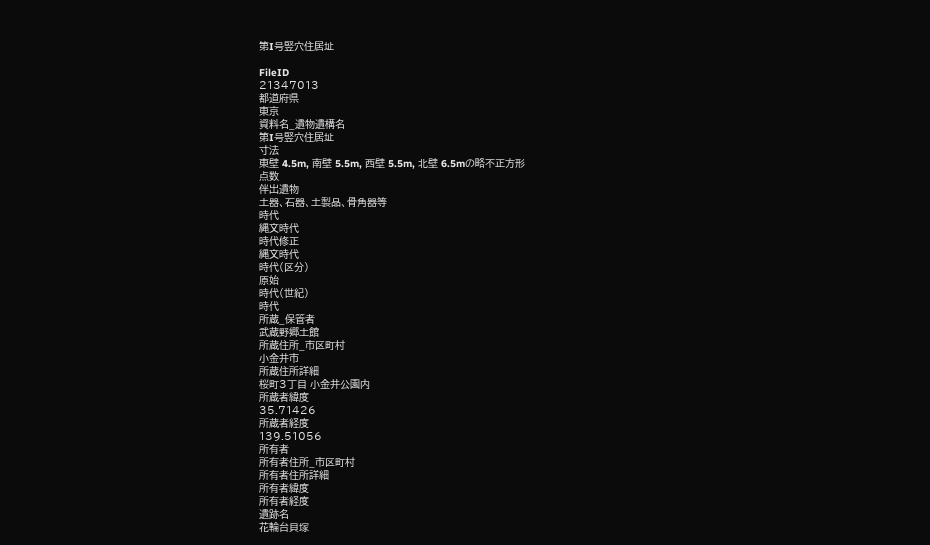第I号竪穴住居址

FileID
21347013
都道府県
東京
資料名_遺物遺構名
第I号竪穴住居址
寸法
東壁 4.5m, 南壁 5.5m, 西壁 5.5m, 北壁 6.5mの略不正方形
点数
伴出遺物
土器、石器、土製品、骨角器等
時代
縄文時代
時代修正
縄文時代
時代(区分)
原始
時代(世紀)
時代
所蔵_保管者
武蔵野郷土館
所蔵住所_市区町村
小金井市
所蔵住所詳細
桜町3丁目 小金井公園内
所蔵者緯度
35.71426
所蔵者経度
139.51056
所有者
所有者住所_市区町村
所有者住所詳細
所有者緯度
所有者経度
遺跡名
花輪台貝塚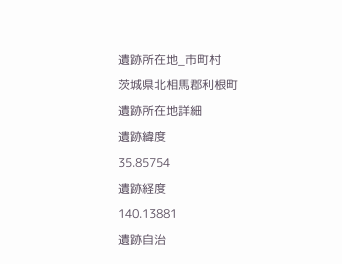遺跡所在地_市町村
茨城県北相馬郡利根町
遺跡所在地詳細
遺跡緯度
35.85754
遺跡経度
140.13881
遺跡自治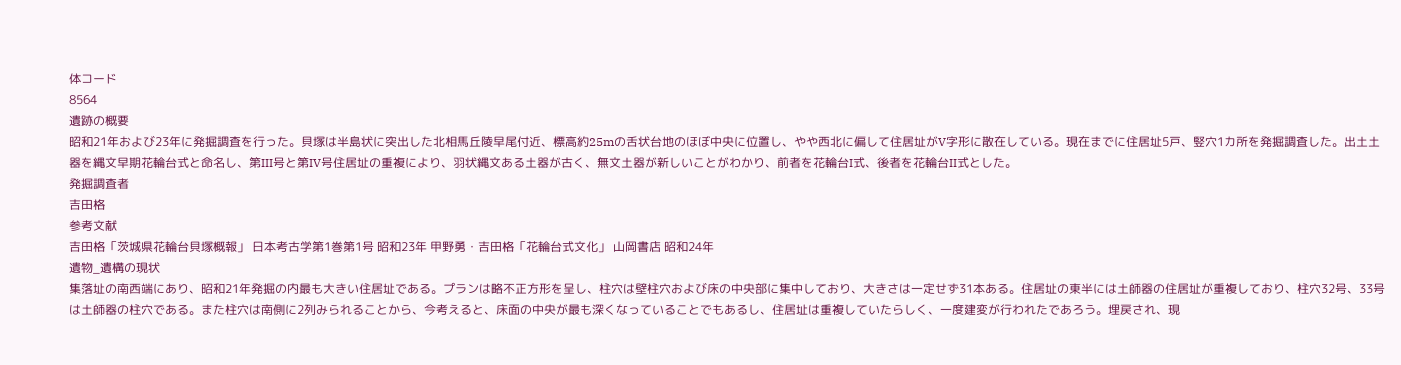体コード
8564
遺跡の概要
昭和21年および23年に発掘調査を行った。貝塚は半島状に突出した北相馬丘陵早尾付近、標高約25mの舌状台地のほぼ中央に位置し、やや西北に偏して住居址がV字形に散在している。現在までに住居址5戸、竪穴1カ所を発掘調査した。出土土器を縄文早期花輪台式と命名し、第III号と第IV号住居址の重複により、羽状縄文ある土器が古く、無文土器が新しいことがわかり、前者を花輪台I式、後者を花輪台II式とした。
発掘調査者
吉田格
参考文献
吉田格「茨城県花輪台貝塚概報」 日本考古学第1巻第1号 昭和23年 甲野勇・吉田格「花輪台式文化」 山岡書店 昭和24年
遺物_遺構の現状
集落址の南西端にあり、昭和21年発掘の内最も大きい住居址である。プランは略不正方形を呈し、柱穴は壁柱穴および床の中央部に集中しており、大きさは一定せず31本ある。住居址の東半には土師器の住居址が重複しており、柱穴32号、33号は土師器の柱穴である。また柱穴は南側に2列みられることから、今考えると、床面の中央が最も深くなっていることでもあるし、住居址は重複していたらしく、一度建変が行われたであろう。埋戻され、現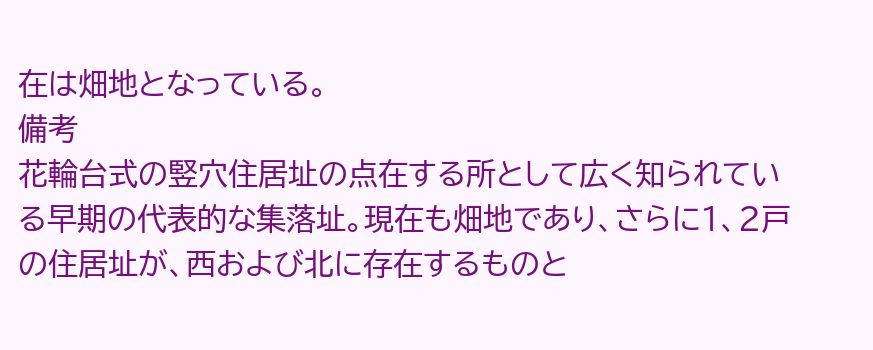在は畑地となっている。
備考
花輪台式の竪穴住居址の点在する所として広く知られている早期の代表的な集落址。現在も畑地であり、さらに1、2戸の住居址が、西および北に存在するものと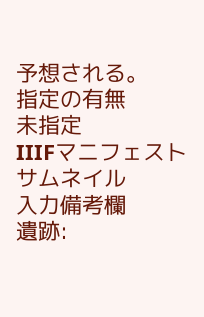予想される。
指定の有無
未指定
IIIFマニフェスト
サムネイル
入力備考欄
遺跡: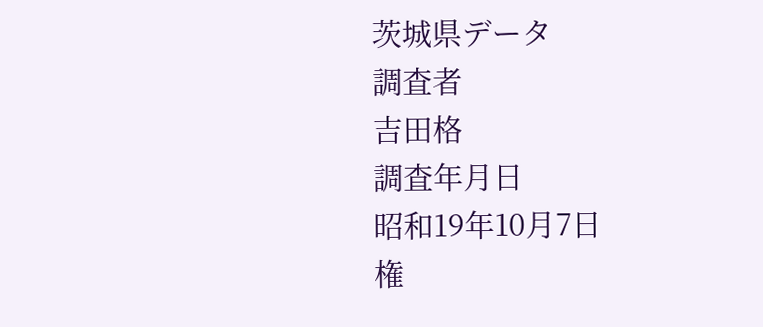茨城県データ
調査者
吉田格
調査年月日
昭和19年10月7日
権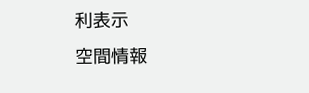利表示
空間情報